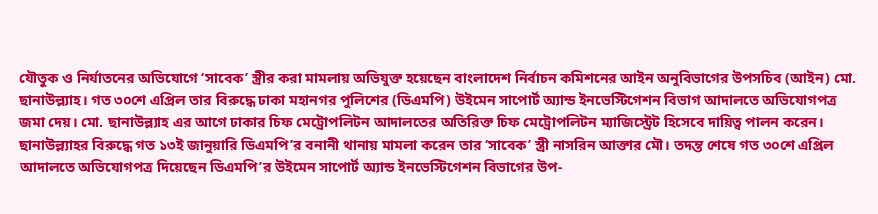যৌতুক ও নির্যাতনের অভিযোগে ‘সাবেক’ স্ত্রীর করা মামলায় অভিযুক্ত হয়েছেন বাংলাদেশ নির্বাচন কমিশনের আইন অনুবিভাগের উপসচিব (আইন) মো. ছানাউল্ল্যাহ। গত ৩০শে এপ্রিল তার বিরুদ্ধে ঢাকা মহানগর পুলিশের (ডিএমপি) উইমেন সাপোর্ট অ্যান্ড ইনভেস্টিগেশন বিভাগ আদালতে অভিযোগপত্র জমা দেয়। মো. ছানাউল্ল্যাহ এর আগে ঢাকার চিফ মেট্রোপলিটন আদালতের অতিরিক্ত চিফ মেট্রোপলিটন ম্যাজিস্ট্রেট হিসেবে দায়িত্ব পালন করেন। ছানাউল্ল্যাহর বিরুদ্ধে গত ১৩ই জানুয়ারি ডিএমপি’র বনানী থানায় মামলা করেন তার ‘সাবেক’ স্ত্রী নাসরিন আক্তার মৌ। তদন্ত শেষে গত ৩০শে এপ্রিল আদালতে অভিযোগপত্র দিয়েছেন ডিএমপি’র উইমেন সাপোর্ট অ্যান্ড ইনভেস্টিগেশন বিভাগের উপ-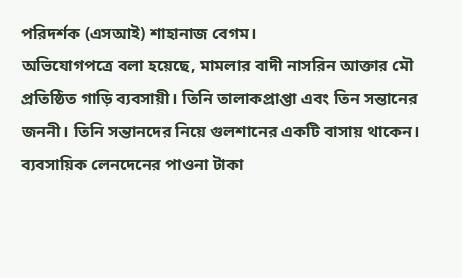পরিদর্শক (এসআই) শাহানাজ বেগম।
অভিযোগপত্রে বলা হয়েছে, মামলার বাদী নাসরিন আক্তার মৌ প্রতিষ্ঠিত গাড়ি ব্যবসায়ী। তিনি তালাকপ্রাপ্তা এবং তিন সন্তানের জননী। তিনি সন্তানদের নিয়ে গুলশানের একটি বাসায় থাকেন। ব্যবসায়িক লেনদেনের পাওনা টাকা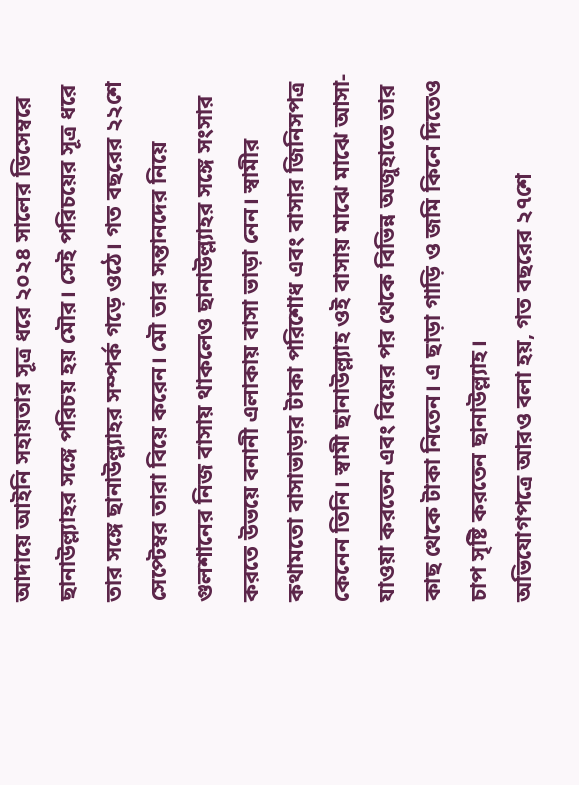আদায়ে আইনি সহায়তার সূত্র ধরে ২০২৪ সালের ডিসেম্বরে ছানাউল্ল্যাহর সঙ্গে পরিচয় হয় মৌর। সেই পরিচয়ের সূত্র ধরে তার সঙ্গে ছানাউল্ল্যাহর সম্পর্ক গড়ে ওঠে। গত বছরের ২২শে সেপ্টেম্বর তারা বিয়ে করেন। মৌ তার সন্তানদের নিয়ে গুলশানের নিজ বাসায় থাকলেও ছানাউল্ল্যাহর সঙ্গে সংসার করতে উভয়ে বনানী এলাকায় বাসা ভাড়া নেন। স্বামীর কথামতো বাসাভাড়ার টাকা পরিশোধ এবং বাসার জিনিসপত্র কেনেন তিনি। স্বামী ছানাউল্ল্যাহ ওই বাসায় মাঝে মাঝে আসা-যাওয়া করতেন এবং বিয়ের পর থেকে বিভিন্ন অজুহাতে তার কাছ থেকে টাকা নিতেন। এ ছাড়া গাড়ি ও জমি কিনে দিতেও চাপ সৃষ্টি করতেন ছানাউল্ল্যাহ।
অভিযোগপত্রে আরও বলা হয়, গত বছরের ২৭শে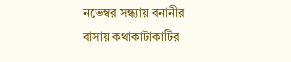নভেম্বর সন্ধ্যায় বনানীর বাসায় কথাকাটাকাটির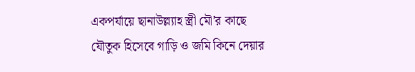একপর্যায়ে ছানাউল্ল্যাহ স্ত্রী মৌ’র কাছে যৌতুক হিসেবে গাড়ি ও জমি কিনে দেয়ার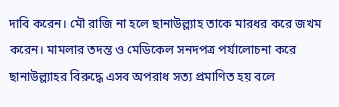দাবি করেন। মৌ রাজি না হলে ছানাউল্ল্যাহ তাকে মারধর করে জখম করেন। মামলার তদন্ত ও মেডিকেল সনদপত্র পর্যালোচনা করে ছানাউল্ল্যাহর বিরুদ্ধে এসব অপরাধ সত্য প্রমাণিত হয় বলে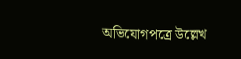অভিযোগপত্রে উল্লেখ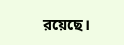রয়েছে।